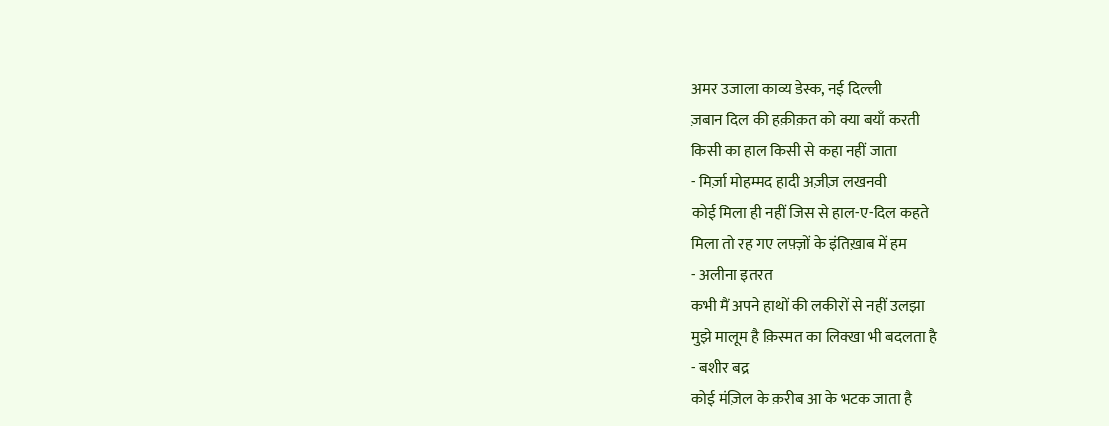अमर उजाला काव्य डेस्क, नई दिल्ली
ज़बान दिल की हक़ीक़त को क्या बयाँ करती
किसी का हाल किसी से कहा नहीं जाता
- मिर्ज़ा मोहम्मद हादी अज़ीज़ लखनवी
कोई मिला ही नहीं जिस से हाल-ए-दिल कहते
मिला तो रह गए लफ़्ज़ों के इंतिख़ाब में हम
- अलीना इतरत
कभी मैं अपने हाथों की लकीरों से नहीं उलझा
मुझे मालूम है क़िस्मत का लिक्खा भी बदलता है
- बशीर बद्र
कोई मंज़िल के क़रीब आ के भटक जाता है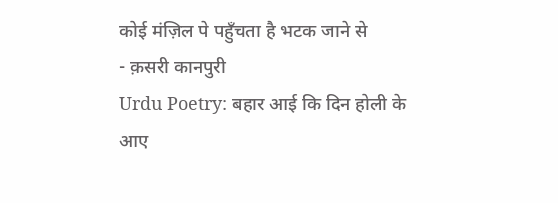कोई मंज़िल पे पहुँचता है भटक जाने से
- क़सरी कानपुरी
Urdu Poetry: बहार आई कि दिन होली के आए